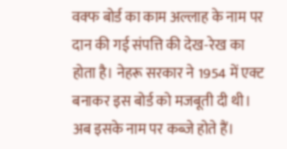वक्फ बोर्ड का काम अल्लाह के नाम पर दान की गई संपत्ति की देख-रेख का होता है। नेहरू सरकार ने 1954 में एक्ट बनाकर इस बोर्ड को मजबूती दी थी। अब इसके नाम पर कब्जे होते हैं।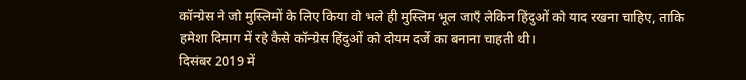कॉन्ग्रेस ने जो मुस्लिमों के लिए किया वो भले ही मुस्लिम भूल जाएँ लेकिन हिंदुओं को याद रखना चाहिए, ताकि हमेशा दिमाग में रहे कैसे कॉन्ग्रेस हिंदुओं को दोयम दर्जे का बनाना चाहती थी।
दिसंबर 2019 में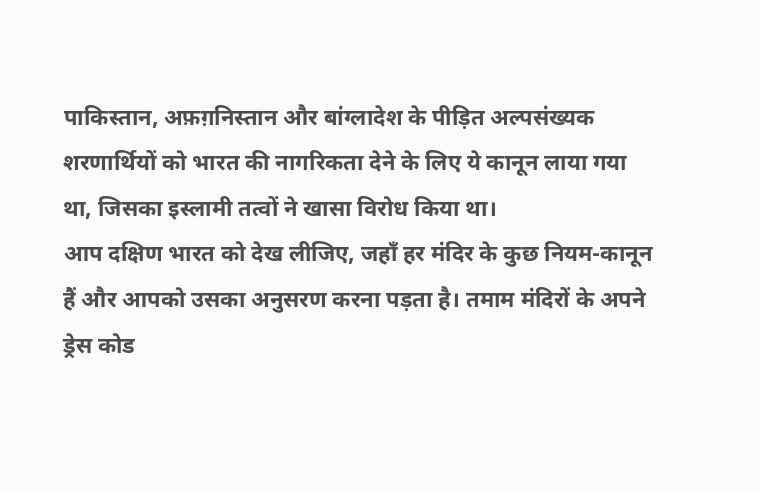पाकिस्तान, अफ़ग़निस्तान और बांग्लादेश के पीड़ित अल्पसंख्यक शरणार्थियों को भारत की नागरिकता देने के लिए ये कानून लाया गया था, जिसका इस्लामी तत्वों ने खासा विरोध किया था।
आप दक्षिण भारत को देख लीजिए, जहाँ हर मंदिर के कुछ नियम-कानून हैं और आपको उसका अनुसरण करना पड़ता है। तमाम मंदिरों के अपने ड्रेस कोड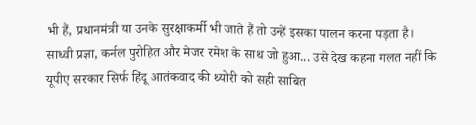भी हैं, प्रधानमंत्री या उनके सुरक्षाकर्मी भी जाते हैं तो उन्हें इसका पालन करना पड़ता है।
साध्वी प्रज्ञा, कर्नल पुरोहित और मेजर रमेश के साथ जो हुआ... उसे देख कहना गलत नहीं कि यूपीए सरकार सिर्फ हिंदू आतंकवाद की थ्योरी को सही साबित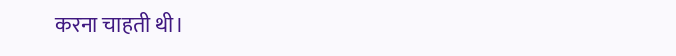करना चाहती थी।